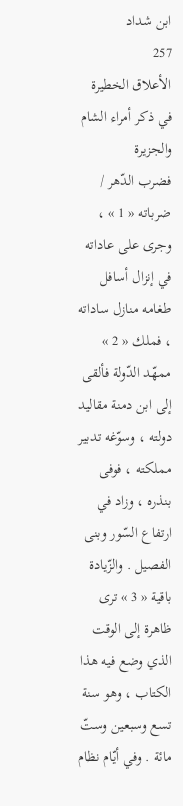ابن شداد
257
الأعلاق الخطيرة في ذكر أمراء الشام والجزيرة
فضرب الدّهر / ضرباته « 1 » ، وجرى على عاداته في إنزال أسافل طغامه منازل ساداته ، فملك « 2 » ممهّد الدّولة فألقى إلى ابن دمنة مقاليد دولته ، وسوّغه تدبير مملكته ، فوفى بنذره ، وزاد في ارتفاع السّور وبنى الفصيل . والزّيادة باقية « 3 » ترى ظاهرة إلى الوقت الذي وضع فيه هذا الكتاب ، وهو سنة تسع وسبعين وستّ مائة . وفي أيّام نظام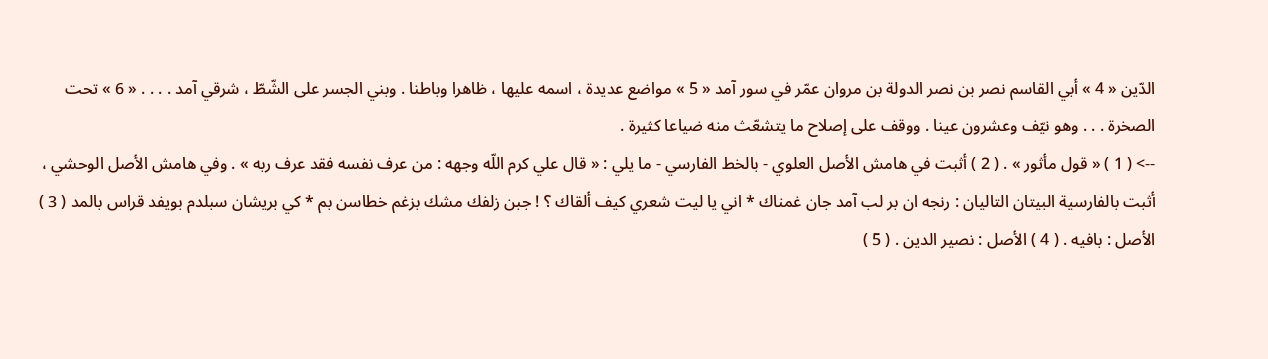الدّين « 4 » أبي القاسم نصر بن نصر الدولة بن مروان عمّر في سور آمد « 5 » مواضع عديدة ، اسمه عليها ، ظاهرا وباطنا . وبني الجسر على الشّطّ ، شرقي آمد . . . . « 6 » تحت الصخرة . . . وهو نيّف وعشرون عينا . ووقف على إصلاح ما يتشعّث منه ضياعا كثيرة .
--> ( 1 ) « قول مأثور » . ( 2 ) أثبت في هامش الأصل العلوي - بالخط الفارسي - ما يلي : « قال علي كرم اللّه وجهه : من عرف نفسه فقد عرف ربه » . وفي هامش الأصل الوحشي ، أثبت بالفارسية البيتان التاليان : رنجه ان بر لب آمد جان غمناك * اني يا ليت شعري كيف ألقاك ؟ ! جبن زلفك مشك بزغم خطاسن بم * كي بريشان سبلدم بويفد قراس بالمد ( 3 ) الأصل : بافيه . ( 4 ) الأصل : نصير الدين . ( 5 )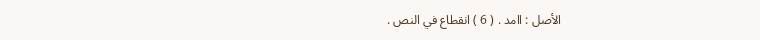الأصل : اامد . ( 6 ) انقطاع في النص .